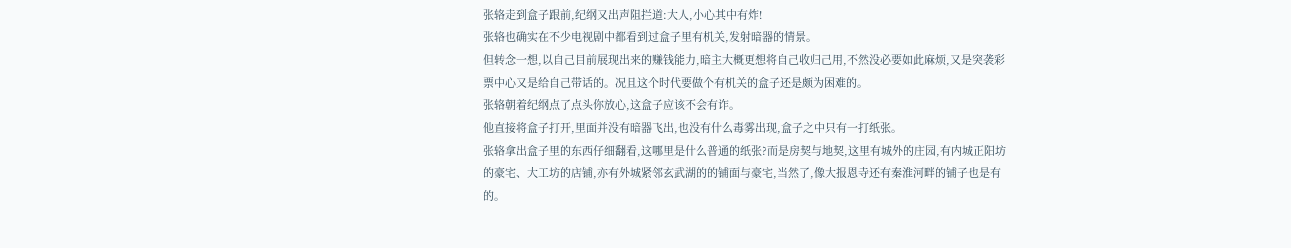张辂走到盒子跟前,纪纲又出声阻拦道:大人,小心其中有炸!
张辂也确实在不少电视剧中都看到过盒子里有机关,发射暗器的情景。
但转念一想,以自己目前展现出来的赚钱能力,暗主大概更想将自己收归己用,不然没必要如此麻烦,又是突袭彩票中心又是给自己带话的。况且这个时代要做个有机关的盒子还是颇为困难的。
张辂朝着纪纲点了点头你放心,这盒子应该不会有诈。
他直接将盒子打开,里面并没有暗器飞出,也没有什么毒雾出现,盒子之中只有一打纸张。
张辂拿出盒子里的东西仔细翻看,这哪里是什么普通的纸张?而是房契与地契,这里有城外的庄园,有内城正阳坊的豪宅、大工坊的店铺,亦有外城紧邻玄武湖的的铺面与豪宅,当然了,像大报恩寺还有秦淮河畔的铺子也是有的。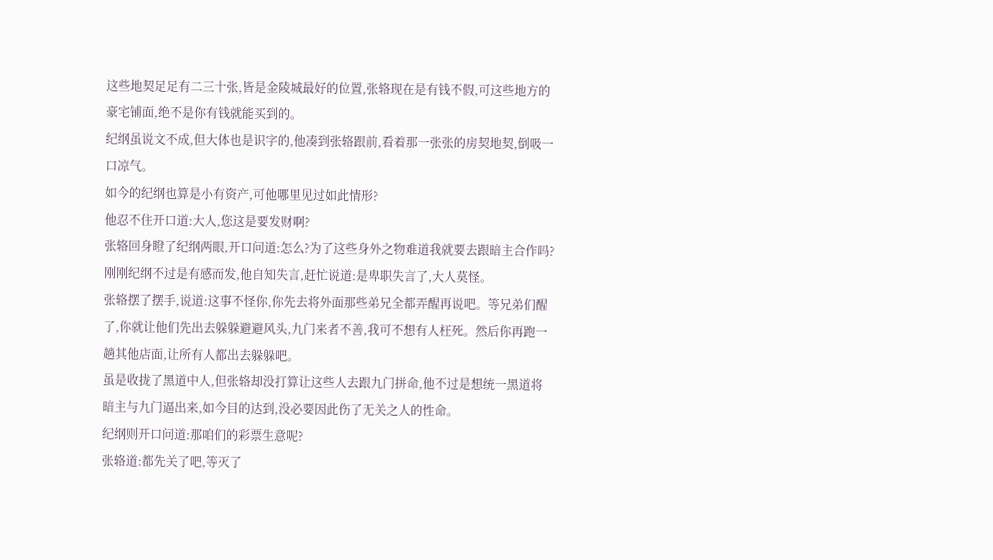这些地契足足有二三十张,皆是金陵城最好的位置,张辂现在是有钱不假,可这些地方的豪宅铺面,绝不是你有钱就能买到的。
纪纲虽说文不成,但大体也是识字的,他凑到张辂跟前,看着那一张张的房契地契,倒吸一口凉气。
如今的纪纲也算是小有资产,可他哪里见过如此情形?
他忍不住开口道:大人,您这是要发财啊?
张辂回身瞪了纪纲两眼,开口问道:怎么?为了这些身外之物难道我就要去跟暗主合作吗?
刚刚纪纲不过是有感而发,他自知失言,赶忙说道:是卑职失言了,大人莫怪。
张辂摆了摆手,说道:这事不怪你,你先去将外面那些弟兄全都弄醒再说吧。等兄弟们醒了,你就让他们先出去躲躲避避风头,九门来者不善,我可不想有人枉死。然后你再跑一趟其他店面,让所有人都出去躲躲吧。
虽是收拢了黑道中人,但张辂却没打算让这些人去跟九门拼命,他不过是想统一黑道将暗主与九门逼出来,如今目的达到,没必要因此伤了无关之人的性命。
纪纲则开口问道:那咱们的彩票生意呢?
张辂道:都先关了吧,等灭了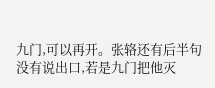九门,可以再开。张辂还有后半句没有说出口,若是九门把他灭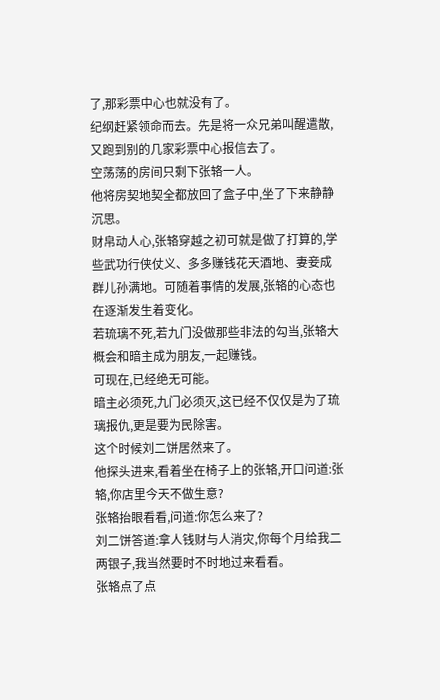了,那彩票中心也就没有了。
纪纲赶紧领命而去。先是将一众兄弟叫醒遣散,又跑到别的几家彩票中心报信去了。
空荡荡的房间只剩下张辂一人。
他将房契地契全都放回了盒子中,坐了下来静静沉思。
财帛动人心,张辂穿越之初可就是做了打算的,学些武功行侠仗义、多多赚钱花天酒地、妻妾成群儿孙满地。可随着事情的发展,张辂的心态也在逐渐发生着变化。
若琉璃不死,若九门没做那些非法的勾当,张辂大概会和暗主成为朋友,一起赚钱。
可现在,已经绝无可能。
暗主必须死,九门必须灭,这已经不仅仅是为了琉璃报仇,更是要为民除害。
这个时候刘二饼居然来了。
他探头进来,看着坐在椅子上的张辂,开口问道:张辂,你店里今天不做生意?
张辂抬眼看看,问道:你怎么来了?
刘二饼答道:拿人钱财与人消灾,你每个月给我二两银子,我当然要时不时地过来看看。
张辂点了点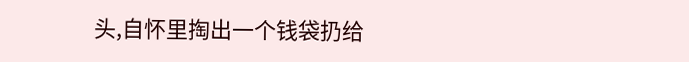头,自怀里掏出一个钱袋扔给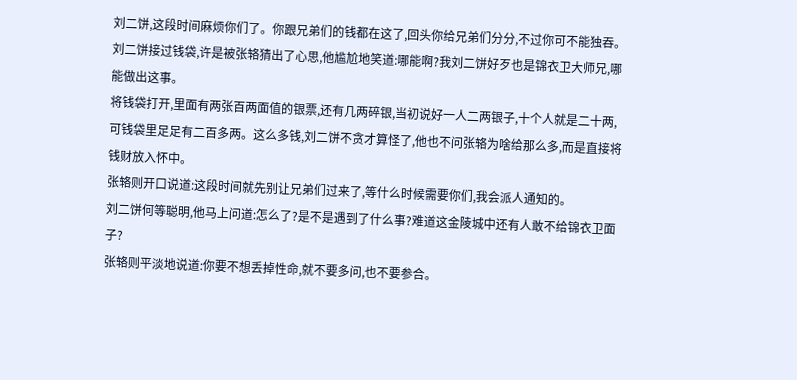刘二饼,这段时间麻烦你们了。你跟兄弟们的钱都在这了,回头你给兄弟们分分,不过你可不能独吞。
刘二饼接过钱袋,许是被张辂猜出了心思,他尴尬地笑道:哪能啊?我刘二饼好歹也是锦衣卫大师兄,哪能做出这事。
将钱袋打开,里面有两张百两面值的银票,还有几两碎银,当初说好一人二两银子,十个人就是二十两,可钱袋里足足有二百多两。这么多钱,刘二饼不贪才算怪了,他也不问张辂为啥给那么多,而是直接将钱财放入怀中。
张辂则开口说道:这段时间就先别让兄弟们过来了,等什么时候需要你们,我会派人通知的。
刘二饼何等聪明,他马上问道:怎么了?是不是遇到了什么事?难道这金陵城中还有人敢不给锦衣卫面子?
张辂则平淡地说道:你要不想丢掉性命,就不要多问,也不要参合。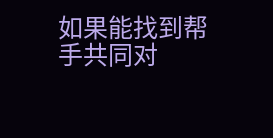如果能找到帮手共同对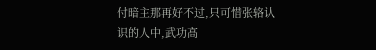付暗主那再好不过,只可惜张辂认识的人中,武功高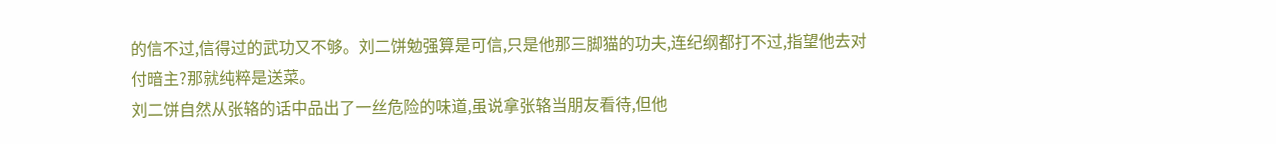的信不过,信得过的武功又不够。刘二饼勉强算是可信,只是他那三脚猫的功夫,连纪纲都打不过,指望他去对付暗主?那就纯粹是送菜。
刘二饼自然从张辂的话中品出了一丝危险的味道,虽说拿张辂当朋友看待,但他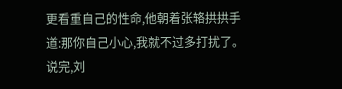更看重自己的性命,他朝着张辂拱拱手道:那你自己小心,我就不过多打扰了。
说完,刘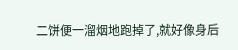二饼便一溜烟地跑掉了,就好像身后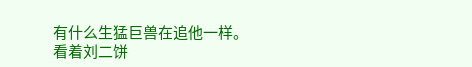有什么生猛巨兽在追他一样。
看着刘二饼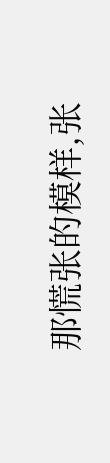那慌张的模样,张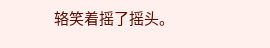辂笑着摇了摇头。